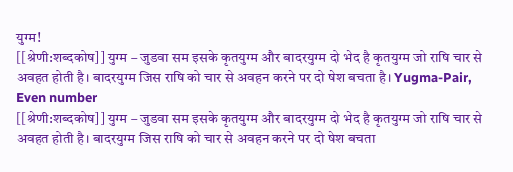युग्म!
[[श्रेणी:शब्दकोष]] युग्म – जुडवा सम इसके कृतयुग्म और बादरयुग्म दो भेद है कृतयुग्म जो राषि चार से अवहत होती है। बादरयुग्म जिस राषि को चार से अवहन करने पर दो षेश बचता है। Yugma-Pair, Even number
[[श्रेणी:शब्दकोष]] युग्म – जुडवा सम इसके कृतयुग्म और बादरयुग्म दो भेद है कृतयुग्म जो राषि चार से अवहत होती है। बादरयुग्म जिस राषि को चार से अवहन करने पर दो षेश बचता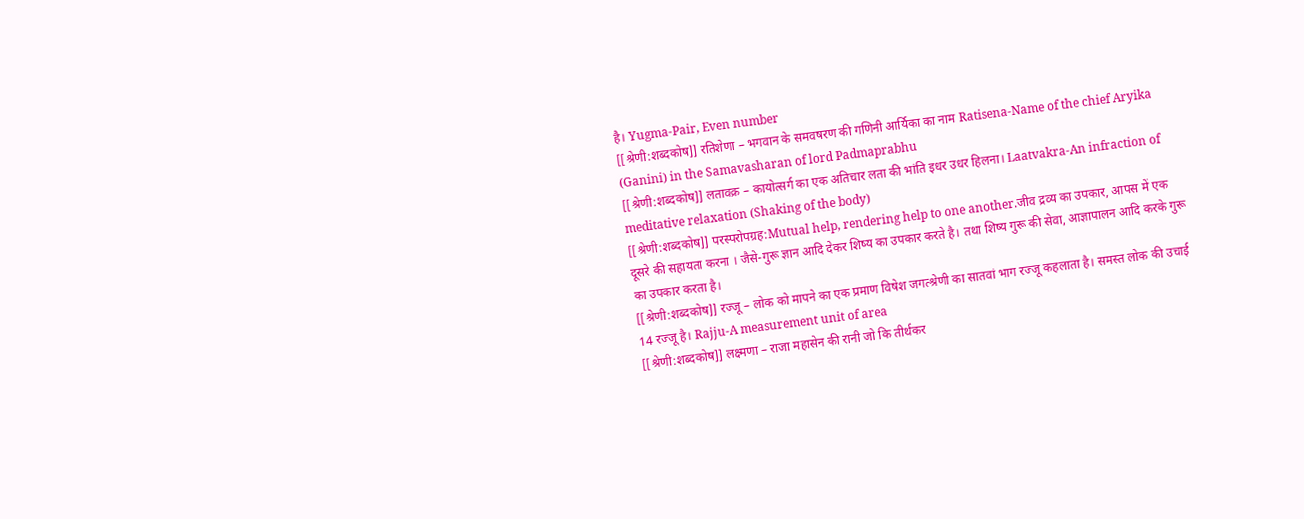है। Yugma-Pair, Even number
[[श्रेणी:शब्दकोष]] रतिशेणा – भगवान के समवषरण की गणिनी आर्यिका का नाम Ratisena-Name of the chief Aryika (Ganini) in the Samavasharan of lord Padmaprabhu
[[श्रेणी:शब्दकोष]] लतावक्र – कायोत्सर्ग का एक अतिचार लता की भांति इधर उधर हिलना। Laatvakra-An infraction of meditative relaxation (Shaking of the body)
[[श्रेणी:शब्दकोष]] परस्परोपग्रह:Mutual help, rendering help to one another.जीव द्रव्य का उपकार, आपस में एक दूसरे की सहायता करना । जैसे-गुरू ज्ञान आदि देकर शिष्य का उपकार करते है। तथा शिष्य गुरू की सेवा, आज्ञापालन आदि करके गुरू का उपकार करता है।
[[श्रेणी:शब्दकोष]] रज्जू – लोक को मापने का एक प्रमाण विषेश जगत्श्रेणी का सातवां भाग रज्जू कहलाता है। समस्त लोक की उचाई 14 रज्जू है। Rajju-A measurement unit of area
[[श्रेणी:शब्दकोष]] लक्ष्मणा – राजा महासेन की रानी जो कि तीर्थकर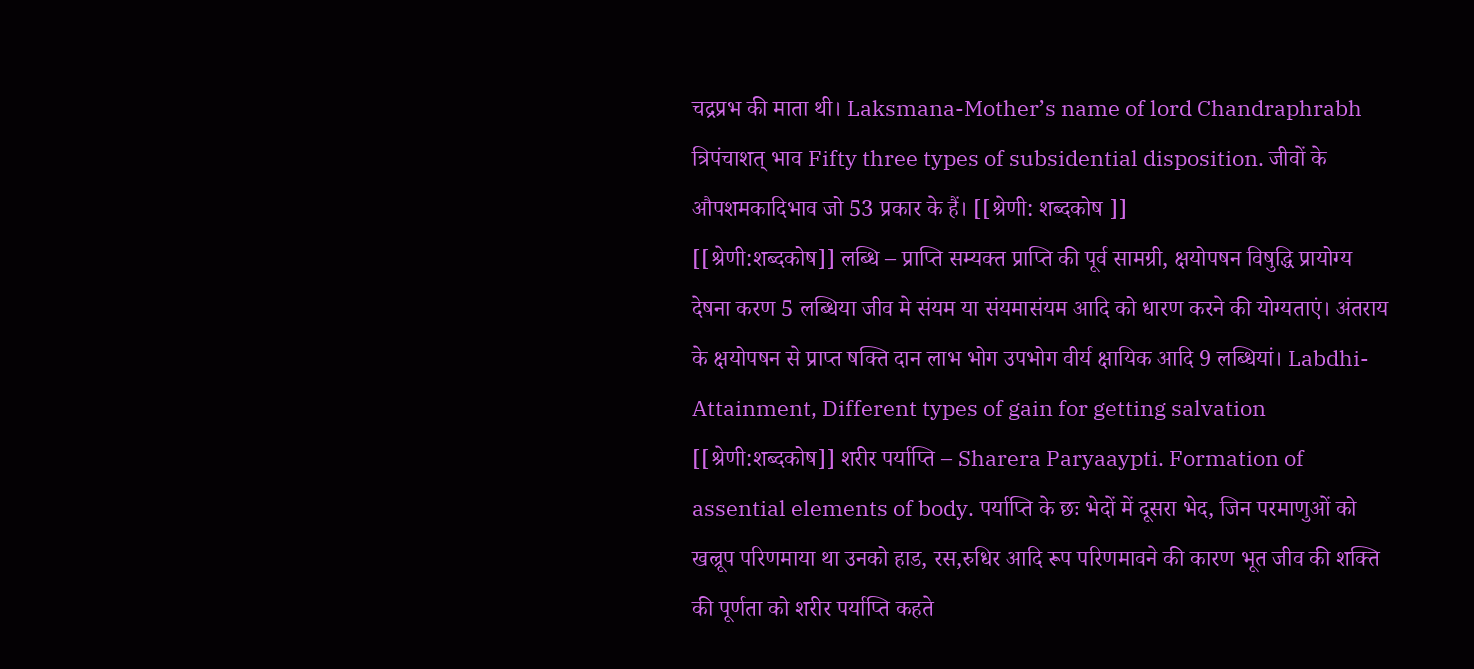चद्रप्रभ की माता थी। Laksmana-Mother’s name of lord Chandraphrabh
त्रिपंचाशत् भाव Fifty three types of subsidential disposition. जीवों के औपशमकादिभाव जो 53 प्रकार के हैं। [[श्रेणी: शब्दकोष ]]
[[श्रेणी:शब्दकोष]] लब्धि – प्राप्ति सम्यक्त प्राप्ति की पूर्व सामग्री, क्षयोपषन विषुद्धि प्रायोग्य देषना करण 5 लब्धिया जीव मे संयम या संयमासंयम आदि को धारण करने की योग्यताएं। अंतराय के क्षयोपषन से प्राप्त षक्ति दान लाभ भोग उपभोग वीर्य क्षायिक आदि 9 लब्धियां। Labdhi-Attainment, Different types of gain for getting salvation
[[श्रेणी:शब्दकोष]] शरीर पर्याप्ति – Sharera Paryaaypti. Formation of assential elements of body. पर्याप्ति के छः भेदों में दूसरा भेद, जिन परमाणुओं को खल्रूप परिणमाया था उनको हाड, रस,रुधिर आदि रूप परिणमावने की कारण भूत जीव की शक्ति की पूर्णता को शरीर पर्याप्ति कहते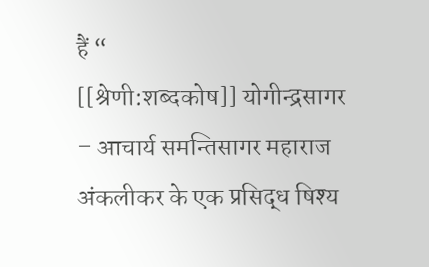हैं “
[[श्रेणी:शब्दकोष]] योगीन्द्रसागर – आचार्य समन्तिसागर महाराज अंकलीकर के एक प्रसिद्ध षिश्य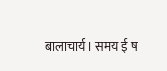बालाचार्य। समय ई ष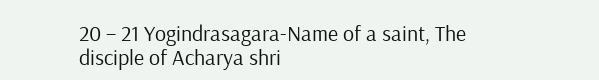20 – 21 Yogindrasagara-Name of a saint, The disciple of Acharya shri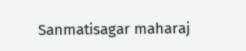Sanmatisagar maharaj